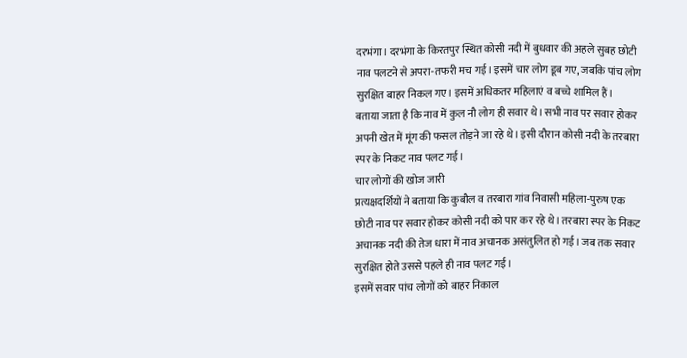दरभंगा। दरभंगा के किरतपुर स्थित कोसी नदी में बुधवार की अहले सुबह छोटी नाव पलटने से अपरा-तफरी मच गई। इसमें चार लोग डूब गए, जबकि पांच लोग सुरक्षित बाहर निकल गए। इसमें अधिकतर महिलाएं व बच्चे शामिल हैं।
बताया जाता है कि नाव में कुल नौ लोग ही सवार थे। सभी नाव पर सवार होकर अपनी खेत में मूंग की फसल तोड़ने जा रहे थे। इसी दौरान कोसी नदी के तरबारा स्पर के निकट नाव पलट गई।
चार लोगों की खोज जारी
प्रत्यक्षदर्शियों ने बताया कि कुबौल व तरबारा गांव निवासी महिला-पुरुष एक छोटी नाव पर सवार होकर कोसी नदी को पार कर रहे थे। तरबारा स्पर के निकट अचानक नदी की तेज धारा में नाव अचानक असंतुलित हो गई। जब तक सवार सुरक्षित होते उससे पहले ही नाव पलट गई।
इसमें सवार पांच लोगों को बाहर निकाल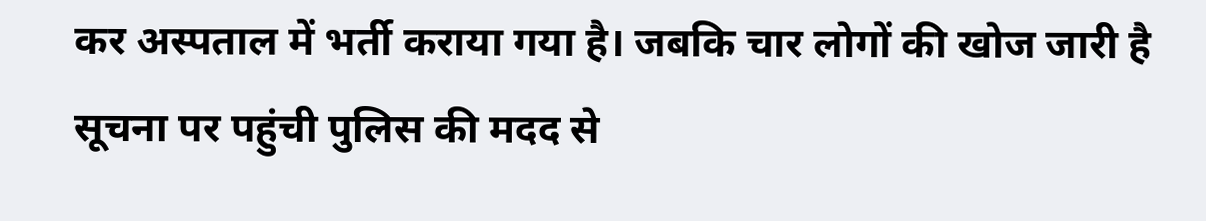कर अस्पताल में भर्ती कराया गया है। जबकि चार लोगों की खोज जारी है सूचना पर पहुंची पुलिस की मदद से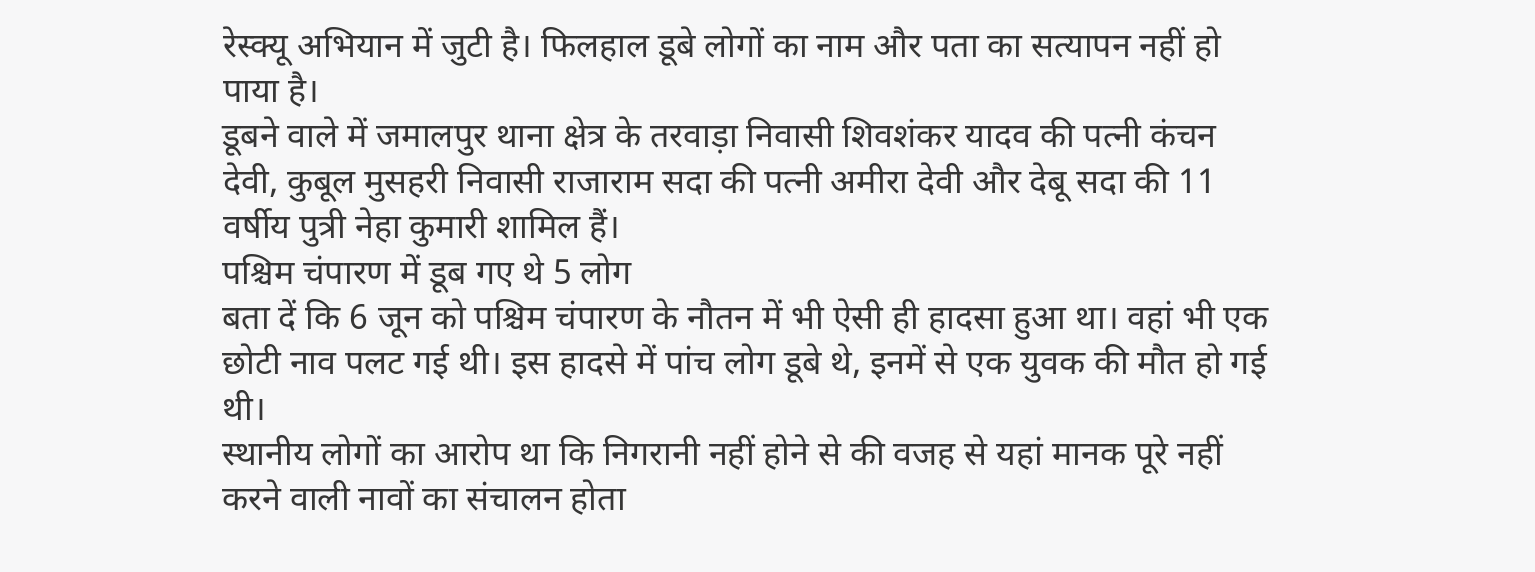रेस्क्यू अभियान में जुटी है। फिलहाल डूबे लोगों का नाम और पता का सत्यापन नहीं हो पाया है।
डूबने वाले में जमालपुर थाना क्षेत्र के तरवाड़ा निवासी शिवशंकर यादव की पत्नी कंचन देवी, कुबूल मुसहरी निवासी राजाराम सदा की पत्नी अमीरा देवी और देबू सदा की 11 वर्षीय पुत्री नेहा कुमारी शामिल हैं।
पश्चिम चंपारण में डूब गए थे 5 लोग
बता दें कि 6 जून को पश्चिम चंपारण के नौतन में भी ऐसी ही हादसा हुआ था। वहां भी एक छोटी नाव पलट गई थी। इस हादसे में पांच लोग डूबे थे, इनमें से एक युवक की मौत हो गई थी।
स्थानीय लोगों का आरोप था कि निगरानी नहीं होने से की वजह से यहां मानक पूरे नहीं करने वाली नावों का संचालन होता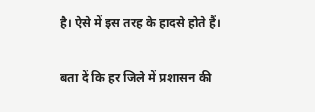है। ऐसे में इस तरह के हादसे होते हैं।

बता दें कि हर जिले में प्रशासन की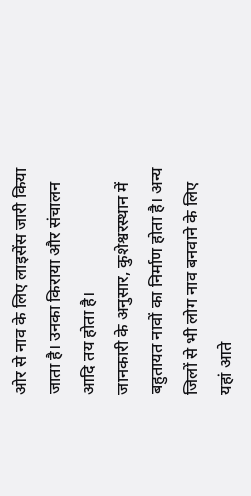ओर से नाव के लिए लाइसेंस जारी किया जाता है। उनका किराया और संचालन आदि तय होता है।
जानकारी के अनुसार, कुशेश्वरस्थान में बहुतायत नावों का निर्माण होता है। अन्य जिलों से भी लोग नाव बनवाने के लिए यहां आते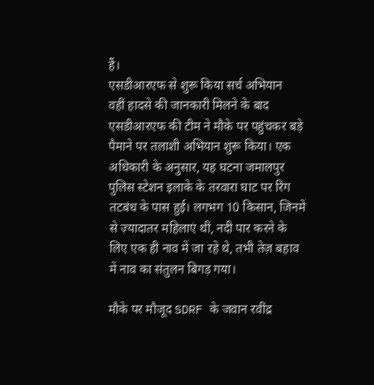हैं।
एसडीआरएफ से शुरू किया सर्च अभियान
वहीं हादसे की जानकारी मिलने के बाद एसडीआरएफ की टीम ने मौके पर पहुंचकर बड़े पैमाने पर तलाशी अभियान शुरू किया। एक अधिकारी के अनुसार, यह घटना जमालपुर पुलिस स्टेशन इलाके के तरवारा घाट पर रिंग तटबंध के पास हुई। लगभग 10 किसान, जिनमें से ज़्यादातर महिलाएं थीं, नदी पार करने के लिए एक ही नाव में जा रहे थे, तभी तेज़ बहाव में नाव का संतुलन बिगड़ गया।

मौके पर मौजूद SDRF के जवान रवींद्र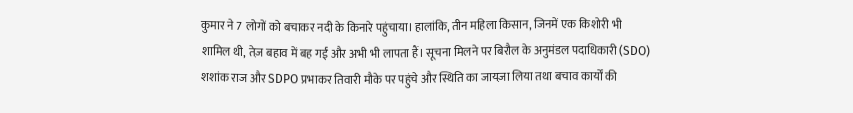कुमार ने 7 लोगों को बचाकर नदी के किनारे पहुंचाया। हालांकि, तीन महिला किसान, जिनमें एक किशोरी भी शामिल थी, तेज़ बहाव में बह गईं और अभी भी लापता हैं। सूचना मिलने पर बिरौल के अनुमंडल पदाधिकारी (SDO) शशांक राज और SDPO प्रभाकर तिवारी मौके पर पहुंचे और स्थिति का जायज़ा लिया तथा बचाव कार्यों की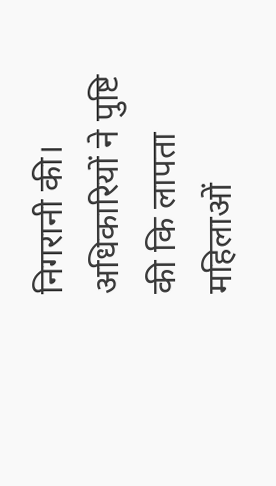निगरानी की। अधिकारियों ने पुष्टि की कि लापता महिलाओं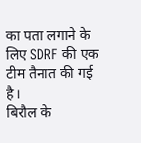का पता लगाने के लिए SDRF की एक टीम तैनात की गई है।
बिरौल के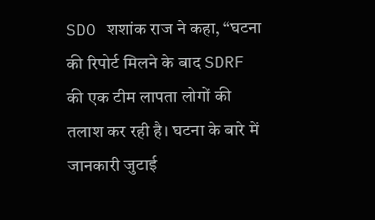SDO शशांक राज ने कहा, “घटना की रिपोर्ट मिलने के बाद SDRF की एक टीम लापता लोगों की तलाश कर रही है। घटना के बारे में जानकारी जुटाई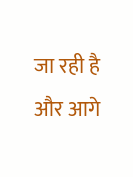जा रही है और आगे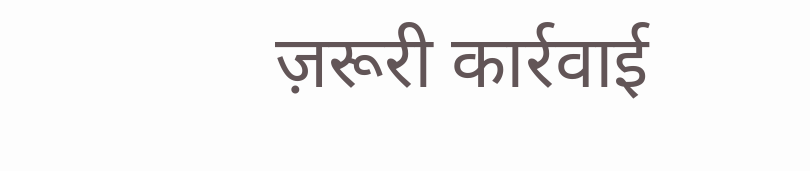ज़रूरी कार्रवाई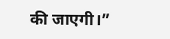की जाएगी।”